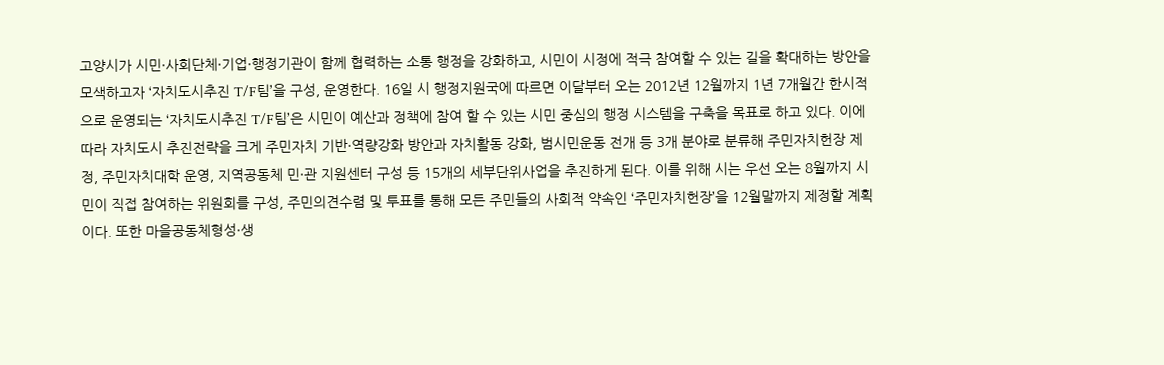고양시가 시민·사회단체·기업·행정기관이 함께 협력하는 소통 행정을 강화하고, 시민이 시정에 적극 참여할 수 있는 길을 확대하는 방안을 모색하고자 ‘자치도시추진 T/F팀’을 구성, 운영한다. 16일 시 행정지원국에 따르면 이달부터 오는 2012년 12월까지 1년 7개월간 한시적으로 운영되는 ‘자치도시추진 T/F팀’은 시민이 예산과 정책에 참여 할 수 있는 시민 중심의 행정 시스템을 구축을 목표로 하고 있다. 이에 따라 자치도시 추진전략을 크게 주민자치 기반·역량강화 방안과 자치활동 강화, 범시민운동 전개 등 3개 분야로 분류해 주민자치헌장 제정, 주민자치대학 운영, 지역공동체 민·관 지원센터 구성 등 15개의 세부단위사업을 추진하게 된다. 이를 위해 시는 우선 오는 8월까지 시민이 직접 참여하는 위원회를 구성, 주민의견수렴 및 투표를 통해 모든 주민들의 사회적 약속인 ‘주민자치헌장’을 12월말까지 제정할 계획이다. 또한 마을공동체형성·생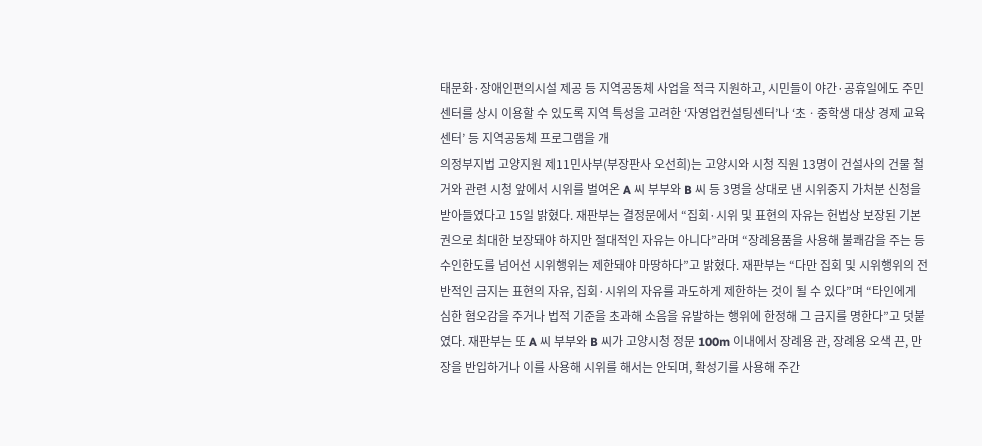태문화·장애인편의시설 제공 등 지역공동체 사업을 적극 지원하고, 시민들이 야간·공휴일에도 주민 센터를 상시 이용할 수 있도록 지역 특성을 고려한 ‘자영업컨설팅센터’나 ‘초ㆍ중학생 대상 경제 교육센터’ 등 지역공동체 프로그램을 개
의정부지법 고양지원 제11민사부(부장판사 오선희)는 고양시와 시청 직원 13명이 건설사의 건물 철거와 관련 시청 앞에서 시위를 벌여온 A 씨 부부와 B 씨 등 3명을 상대로 낸 시위중지 가처분 신청을 받아들였다고 15일 밝혔다. 재판부는 결정문에서 “집회·시위 및 표현의 자유는 헌법상 보장된 기본권으로 최대한 보장돼야 하지만 절대적인 자유는 아니다”라며 “장례용품을 사용해 불쾌감을 주는 등 수인한도를 넘어선 시위행위는 제한돼야 마땅하다”고 밝혔다. 재판부는 “다만 집회 및 시위행위의 전반적인 금지는 표현의 자유, 집회·시위의 자유를 과도하게 제한하는 것이 될 수 있다”며 “타인에게 심한 혐오감을 주거나 법적 기준을 초과해 소음을 유발하는 행위에 한정해 그 금지를 명한다”고 덧붙였다. 재판부는 또 A 씨 부부와 B 씨가 고양시청 정문 100m 이내에서 장례용 관, 장례용 오색 끈, 만장을 반입하거나 이를 사용해 시위를 해서는 안되며, 확성기를 사용해 주간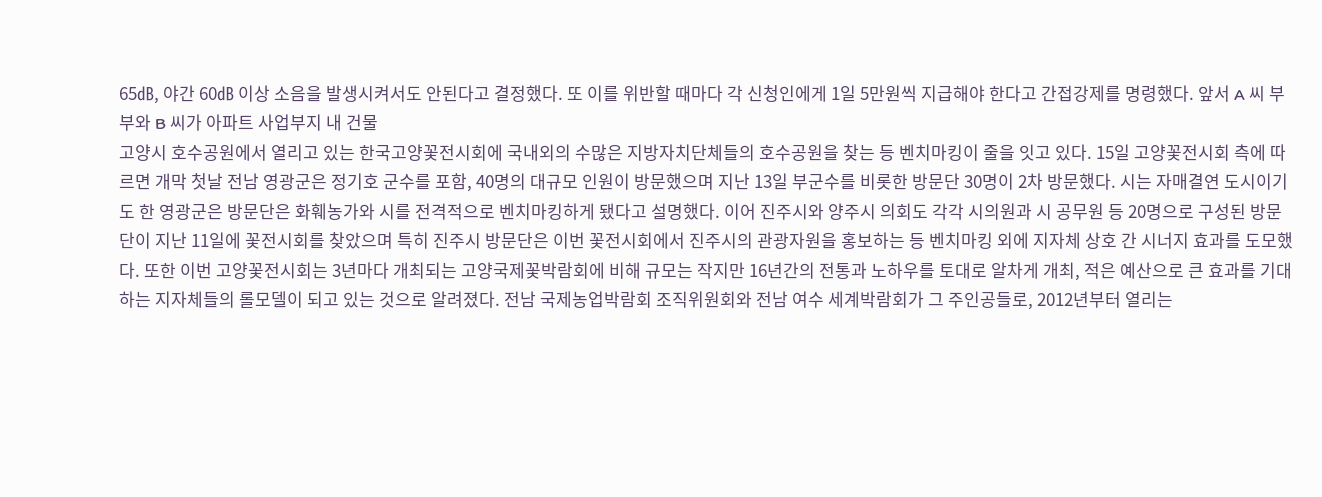65㏈, 야간 60㏈ 이상 소음을 발생시켜서도 안된다고 결정했다. 또 이를 위반할 때마다 각 신청인에게 1일 5만원씩 지급해야 한다고 간접강제를 명령했다. 앞서 A 씨 부부와 B 씨가 아파트 사업부지 내 건물
고양시 호수공원에서 열리고 있는 한국고양꽃전시회에 국내외의 수많은 지방자치단체들의 호수공원을 찾는 등 벤치마킹이 줄을 잇고 있다. 15일 고양꽃전시회 측에 따르면 개막 첫날 전남 영광군은 정기호 군수를 포함, 40명의 대규모 인원이 방문했으며 지난 13일 부군수를 비롯한 방문단 30명이 2차 방문했다. 시는 자매결연 도시이기도 한 영광군은 방문단은 화훼농가와 시를 전격적으로 벤치마킹하게 됐다고 설명했다. 이어 진주시와 양주시 의회도 각각 시의원과 시 공무원 등 20명으로 구성된 방문단이 지난 11일에 꽃전시회를 찾았으며 특히 진주시 방문단은 이번 꽃전시회에서 진주시의 관광자원을 홍보하는 등 벤치마킹 외에 지자체 상호 간 시너지 효과를 도모했다. 또한 이번 고양꽃전시회는 3년마다 개최되는 고양국제꽃박람회에 비해 규모는 작지만 16년간의 전통과 노하우를 토대로 알차게 개최, 적은 예산으로 큰 효과를 기대하는 지자체들의 롤모델이 되고 있는 것으로 알려졌다. 전남 국제농업박람회 조직위원회와 전남 여수 세계박람회가 그 주인공들로, 2012년부터 열리는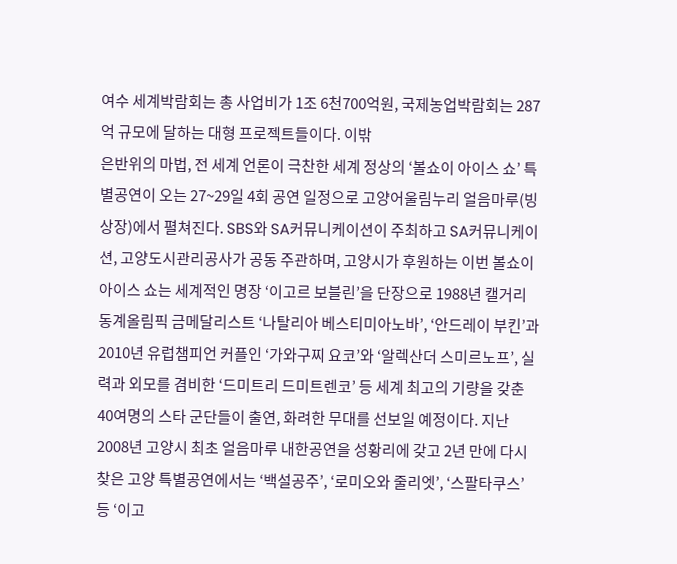여수 세계박람회는 총 사업비가 1조 6천700억원, 국제농업박람회는 287억 규모에 달하는 대형 프로젝트들이다. 이밖
은반위의 마법, 전 세계 언론이 극찬한 세계 정상의 ‘볼쇼이 아이스 쇼’ 특별공연이 오는 27~29일 4회 공연 일정으로 고양어울림누리 얼음마루(빙상장)에서 펼쳐진다. SBS와 SA커뮤니케이션이 주최하고 SA커뮤니케이션, 고양도시관리공사가 공동 주관하며, 고양시가 후원하는 이번 볼쇼이 아이스 쇼는 세계적인 명장 ‘이고르 보블린’을 단장으로 1988년 캘거리 동계올림픽 금메달리스트 ‘나탈리아 베스티미아노바’, ‘안드레이 부킨’과 2010년 유럽챔피언 커플인 ‘가와구찌 요코’와 ‘알렉산더 스미르노프’, 실력과 외모를 겸비한 ‘드미트리 드미트렌코’ 등 세계 최고의 기량을 갖춘 40여명의 스타 군단들이 출연, 화려한 무대를 선보일 예정이다. 지난 2008년 고양시 최초 얼음마루 내한공연을 성황리에 갖고 2년 만에 다시 찾은 고양 특별공연에서는 ‘백설공주’, ‘로미오와 줄리엣’, ‘스팔타쿠스’ 등 ‘이고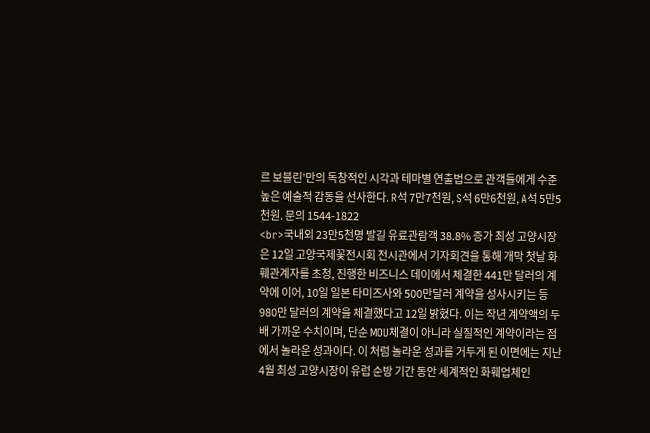르 보블린’만의 독창적인 시각과 테마별 연출법으로 관객들에게 수준 높은 예술적 감동을 선사한다. R석 7만7천원, S석 6만6천원, A석 5만5천원. 문의 1544-1822
<br>국내외 23만5천명 발길 유료관람객 38.8% 증가 최성 고양시장은 12일 고양국제꽃전시회 전시관에서 기자회견을 통해 개막 첫날 화훼관계자를 초청, 진행한 비즈니스 데이에서 체결한 441만 달러의 계약에 이어, 10일 일본 타미즈사와 500만달러 계약을 성사시키는 등 980만 달러의 계약을 체결했다고 12일 밝혔다. 이는 작년 계약액의 두 배 가까운 수치이며, 단순 MOU체결이 아니라 실질적인 계약이라는 점에서 놀라운 성과이다. 이 처럼 놀라운 성과를 거두게 된 이면에는 지난 4월 최성 고양시장이 유럽 순방 기간 동안 세계적인 화훼업체인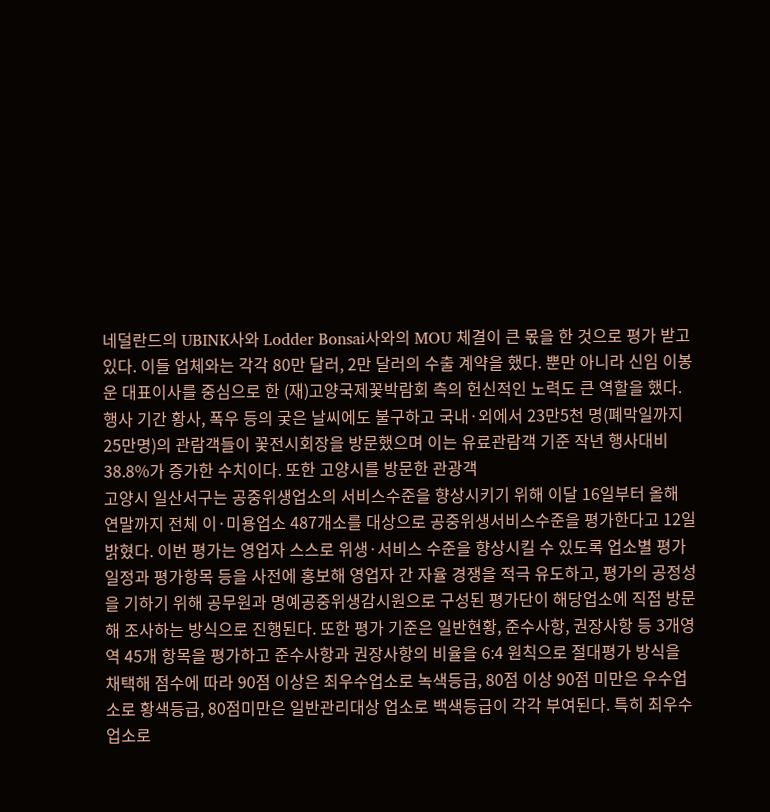네덜란드의 UBINK사와 Lodder Bonsai사와의 MOU 체결이 큰 몫을 한 것으로 평가 받고 있다. 이들 업체와는 각각 80만 달러, 2만 달러의 수출 계약을 했다. 뿐만 아니라 신임 이봉운 대표이사를 중심으로 한 (재)고양국제꽃박람회 측의 헌신적인 노력도 큰 역할을 했다. 행사 기간 황사, 폭우 등의 궂은 날씨에도 불구하고 국내·외에서 23만5천 명(폐막일까지 25만명)의 관람객들이 꽃전시회장을 방문했으며 이는 유료관람객 기준 작년 행사대비 38.8%가 증가한 수치이다. 또한 고양시를 방문한 관광객
고양시 일산서구는 공중위생업소의 서비스수준을 향상시키기 위해 이달 16일부터 올해 연말까지 전체 이·미용업소 487개소를 대상으로 공중위생서비스수준을 평가한다고 12일 밝혔다. 이번 평가는 영업자 스스로 위생·서비스 수준을 향상시킬 수 있도록 업소별 평가일정과 평가항목 등을 사전에 홍보해 영업자 간 자율 경쟁을 적극 유도하고, 평가의 공정성을 기하기 위해 공무원과 명예공중위생감시원으로 구성된 평가단이 해당업소에 직접 방문해 조사하는 방식으로 진행된다. 또한 평가 기준은 일반현황, 준수사항, 권장사항 등 3개영역 45개 항목을 평가하고 준수사항과 권장사항의 비율을 6:4 원칙으로 절대평가 방식을 채택해 점수에 따라 90점 이상은 최우수업소로 녹색등급, 80점 이상 90점 미만은 우수업소로 황색등급, 80점미만은 일반관리대상 업소로 백색등급이 각각 부여된다. 특히 최우수업소로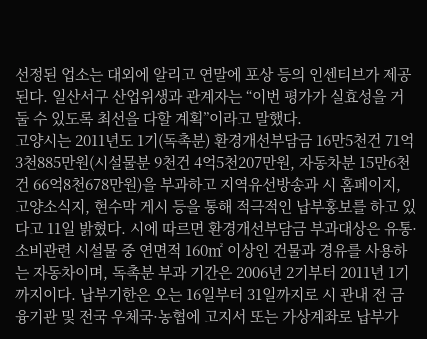선정된 업소는 대외에 알리고 연말에 포상 등의 인센티브가 제공된다. 일산서구 산업위생과 관계자는 “이번 평가가 실효성을 거둘 수 있도록 최선을 다할 계획”이라고 말했다.
고양시는 2011년도 1기(독촉분) 환경개선부담금 16만5천건 71억3천885만원(시설물분 9천건 4억5천207만원, 자동차분 15만6천건 66억8천678만원)을 부과하고 지역유선방송과 시 홈페이지, 고양소식지, 현수막 게시 등을 통해 적극적인 납부홍보를 하고 있다고 11일 밝혔다. 시에 따르면 환경개선부담금 부과대상은 유통·소비관련 시설물 중 연면적 160㎡ 이상인 건물과 경유를 사용하는 자동차이며, 독촉분 부과 기간은 2006년 2기부터 2011년 1기까지이다. 납부기한은 오는 16일부터 31일까지로 시 관내 전 금융기관 및 전국 우체국·농협에 고지서 또는 가상계좌로 납부가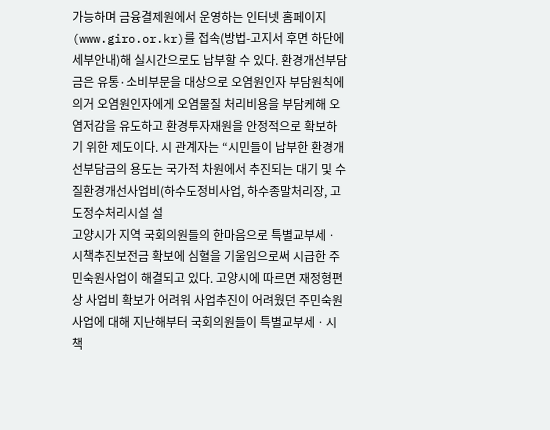가능하며 금융결제원에서 운영하는 인터넷 홈페이지(www.giro.or.kr)를 접속(방법-고지서 후면 하단에 세부안내)해 실시간으로도 납부할 수 있다. 환경개선부담금은 유통·소비부문을 대상으로 오염원인자 부담원칙에 의거 오염원인자에게 오염물질 처리비용을 부담케해 오염저감을 유도하고 환경투자재원을 안정적으로 확보하기 위한 제도이다. 시 관계자는 “시민들이 납부한 환경개선부담금의 용도는 국가적 차원에서 추진되는 대기 및 수질환경개선사업비(하수도정비사업, 하수종말처리장, 고도정수처리시설 설
고양시가 지역 국회의원들의 한마음으로 특별교부세ㆍ시책추진보전금 확보에 심혈을 기울임으로써 시급한 주민숙원사업이 해결되고 있다. 고양시에 따르면 재정형편상 사업비 확보가 어려워 사업추진이 어려웠던 주민숙원사업에 대해 지난해부터 국회의원들이 특별교부세ㆍ시책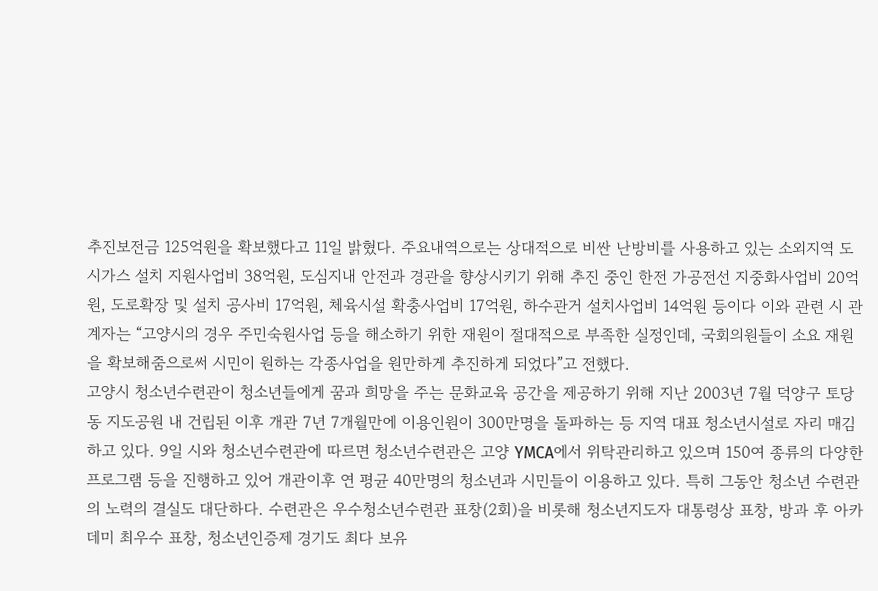추진보전금 125억원을 확보했다고 11일 밝혔다. 주요내역으로는 상대적으로 비싼 난방비를 사용하고 있는 소외지역 도시가스 설치 지원사업비 38억원, 도심지내 안전과 경관을 향상시키기 위해 추진 중인 한전 가공전선 지중화사업비 20억원, 도로확장 및 설치 공사비 17억원, 체육시설 확충사업비 17억원, 하수관거 설치사업비 14억원 등이다 이와 관련 시 관계자는 “고양시의 경우 주민숙원사업 등을 해소하기 위한 재원이 절대적으로 부족한 실정인데, 국회의원들이 소요 재원을 확보해줌으로써 시민이 원하는 각종사업을 원만하게 추진하게 되었다”고 전했다.
고양시 청소년수련관이 청소년들에게 꿈과 희망을 주는 문화교육 공간을 제공하기 위해 지난 2003년 7월 덕양구 토당동 지도공원 내 건립된 이후 개관 7년 7개월만에 이용인원이 300만명을 돌파하는 등 지역 대표 청소년시설로 자리 매김하고 있다. 9일 시와 청소년수련관에 따르면 청소년수련관은 고양 YMCA에서 위탁관리하고 있으며 150여 종류의 다양한 프로그램 등을 진행하고 있어 개관이후 연 평균 40만명의 청소년과 시민들이 이용하고 있다. 특히 그동안 청소년 수련관의 노력의 결실도 대단하다. 수련관은 우수청소년수련관 표창(2회)을 비롯해 청소년지도자 대통령상 표창, 방과 후 아카데미 최우수 표창, 청소년인증제 경기도 최다 보유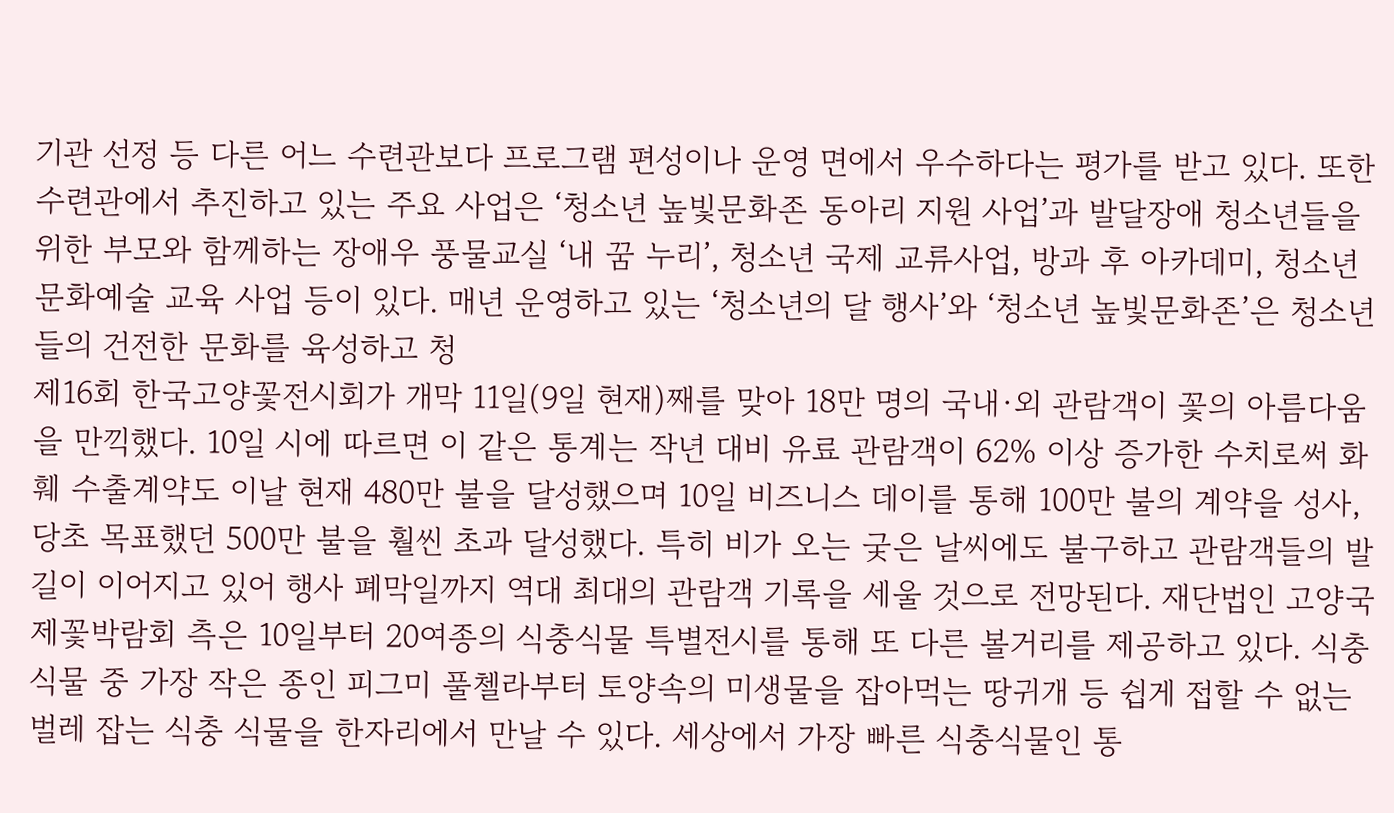기관 선정 등 다른 어느 수련관보다 프로그램 편성이나 운영 면에서 우수하다는 평가를 받고 있다. 또한 수련관에서 추진하고 있는 주요 사업은 ‘청소년 높빛문화존 동아리 지원 사업’과 발달장애 청소년들을 위한 부모와 함께하는 장애우 풍물교실 ‘내 꿈 누리’, 청소년 국제 교류사업, 방과 후 아카데미, 청소년 문화예술 교육 사업 등이 있다. 매년 운영하고 있는 ‘청소년의 달 행사’와 ‘청소년 높빛문화존’은 청소년들의 건전한 문화를 육성하고 청
제16회 한국고양꽃전시회가 개막 11일(9일 현재)째를 맞아 18만 명의 국내·외 관람객이 꽃의 아름다움을 만끽했다. 10일 시에 따르면 이 같은 통계는 작년 대비 유료 관람객이 62% 이상 증가한 수치로써 화훼 수출계약도 이날 현재 480만 불을 달성했으며 10일 비즈니스 데이를 통해 100만 불의 계약을 성사, 당초 목표했던 500만 불을 훨씬 초과 달성했다. 특히 비가 오는 궂은 날씨에도 불구하고 관람객들의 발길이 이어지고 있어 행사 폐막일까지 역대 최대의 관람객 기록을 세울 것으로 전망된다. 재단법인 고양국제꽃박람회 측은 10일부터 20여종의 식충식물 특별전시를 통해 또 다른 볼거리를 제공하고 있다. 식충식물 중 가장 작은 종인 피그미 풀첼라부터 토양속의 미생물을 잡아먹는 땅귀개 등 쉽게 접할 수 없는 벌레 잡는 식충 식물을 한자리에서 만날 수 있다. 세상에서 가장 빠른 식충식물인 통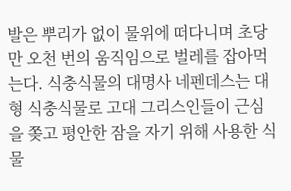발은 뿌리가 없이 물위에 떠다니며 초당 만 오천 번의 움직임으로 벌레를 잡아먹는다. 식충식물의 대명사 네펜데스는 대형 식충식물로 고대 그리스인들이 근심을 쫒고 평안한 잠을 자기 위해 사용한 식물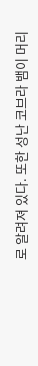로 알려져 있다. 또한 성난 코브라 뱀이 머리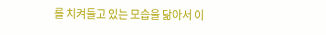를 치켜들고 있는 모습을 닮아서 이